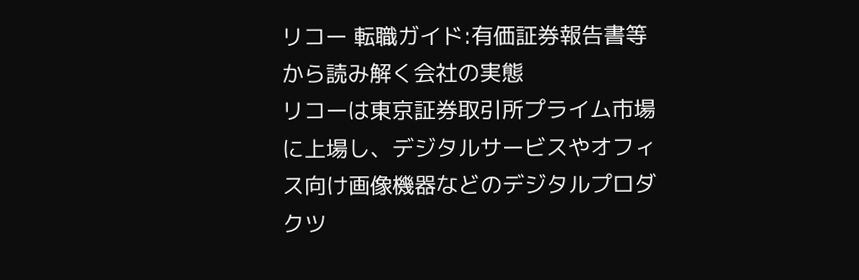リコー 転職ガイド:有価証券報告書等から読み解く会社の実態
リコーは東京証券取引所プライム市場に上場し、デジタルサービスやオフィス向け画像機器などのデジタルプロダクツ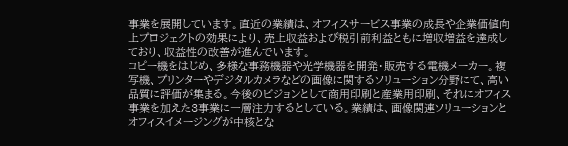事業を展開しています。直近の業績は、オフィスサービス事業の成長や企業価値向上プロジェクトの効果により、売上収益および税引前利益ともに増収増益を達成しており、収益性の改善が進んでいます。
コピー機をはじめ、多様な事務機器や光学機器を開発・販売する電機メーカー。複写機、プリンターやデジタルカメラなどの画像に関するソリューション分野にて、高い品質に評価が集まる。今後のビジョンとして商用印刷と産業用印刷、それにオフィス事業を加えた3事業に一層注力するとしている。業績は、画像関連ソリューションとオフィスイメージングが中核とな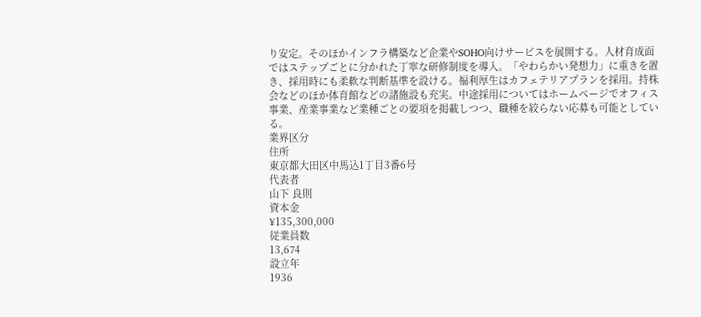り安定。そのほかインフラ構築など企業やSOHO向けサービスを展開する。人材育成面ではステップごとに分かれた丁寧な研修制度を導入。「やわらかい発想力」に重きを置き、採用時にも柔軟な判断基準を設ける。福利厚生はカフェテリアプランを採用。持株会などのほか体育館などの諸施設も充実。中途採用についてはホームページでオフィス事業、産業事業など業種ごとの要項を掲載しつつ、職種を絞らない応募も可能としている。
業界区分
住所
東京都大田区中馬込1丁目3番6号
代表者
山下 良則
資本金
¥135,300,000
従業員数
13,674
設立年
1936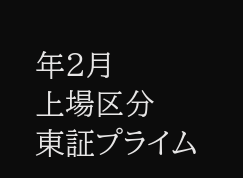年2月
上場区分
東証プライム